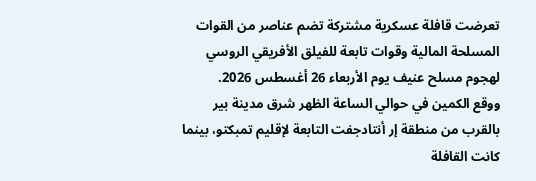تعرضت قافلة عسكرية مشتركة تضم عناصر من القوات المسلحة المالية وقوات تابعة للفيلق الأفريقي الروسي لهجوم مسلح عنيف يوم الأربعاء 26 أغسطس 2026.
ووقع الكمين في حوالي الساعة الظهر شرق مدينة بير بالقرب من منطقة إر أنتادجفت التابعة لإقليم تمبكتو، بينما كانت القافلة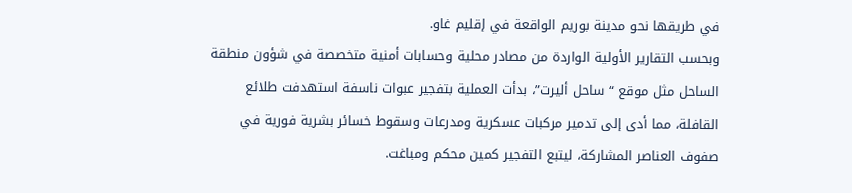في طريقها نحو مدينة بوريم الواقعة في إقليم غاو.
وبحسب التقارير الأولية الواردة من مصادر محلية وحسابات أمنية متخصصة في شؤون منطقة الساحل مثل موقع “ساحل أليرت”، بدأت العملية بتفجير عبوات ناسفة استهدفت طلائع القافلة، مما أدى إلى تدمير مركبات عسكرية ومدرعات وسقوط خسائر بشرية فورية في صفوف العناصر المشاركة، ليتبع التفجير كمين محكم ومباغت.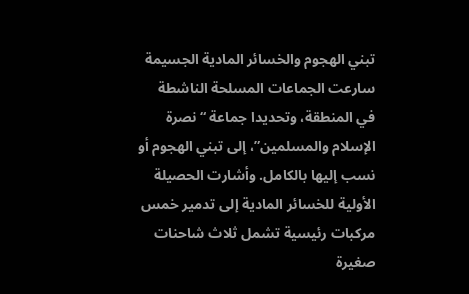تبني الهجوم والخسائر المادية الجسيمة
سارعت الجماعات المسلحة الناشطة في المنطقة، وتحديدا جماعة “نصرة الإسلام والمسلمين”، إلى تبني الهجوم أو نسب إليها بالكامل. وأشارت الحصيلة الأولية للخسائر المادية إلى تدمير خمس مركبات رئيسية تشمل ثلاث شاحنات صغيرة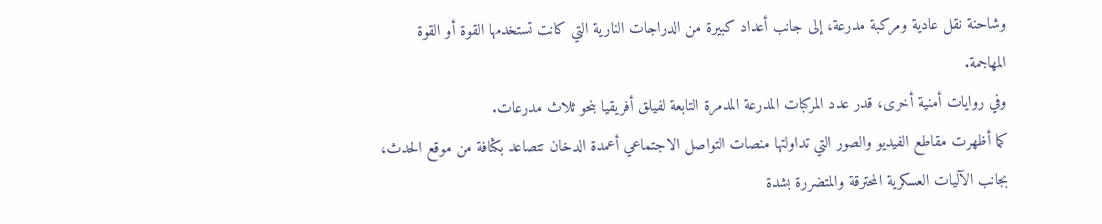وشاحنة نقل عادية ومركبة مدرعة، إلى جانب أعداد كبيرة من الدراجات النارية التي كانت تستخدمها القوة أو القوة المهاجمة.
وفي روايات أمنية أخرى، قدر عدد المركبات المدرعة المدمرة التابعة لفيلق أفريقيا بنحو ثلاث مدرعات.
كما أظهرت مقاطع الفيديو والصور التي تداولتها منصات التواصل الاجتماعي أعمدة الدخان تتصاعد بكثافة من موقع الحدث، بجانب الآليات العسكرية المحترقة والمتضررة بشدة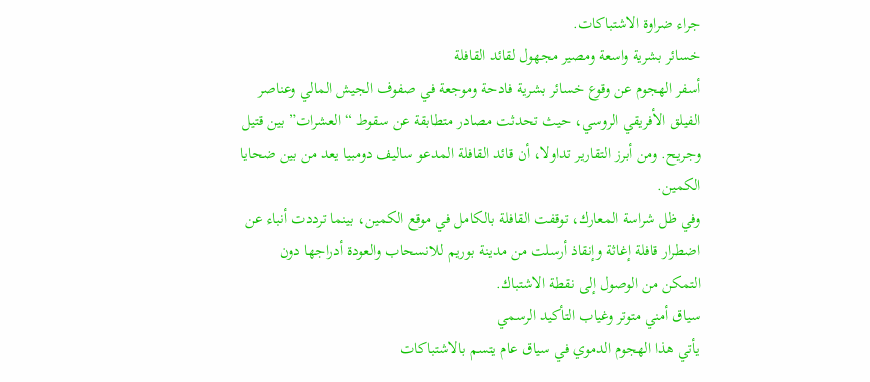جراء ضراوة الاشتباكات.
خسائر بشرية واسعة ومصير مجهول لقائد القافلة
أسفر الهجوم عن وقوع خسائر بشرية فادحة وموجعة في صفوف الجيش المالي وعناصر الفيلق الأفريقي الروسي، حيث تحدثت مصادر متطابقة عن سقوط “العشرات” بين قتيل وجريح. ومن أبرز التقارير تداولا، أن قائد القافلة المدعو ساليف دومبيا يعد من بين ضحايا الكمين.
وفي ظل شراسة المعارك، توقفت القافلة بالكامل في موقع الكمين، بينما ترددت أنباء عن اضطرار قافلة إغاثة وإنقاذ أرسلت من مدينة بوريم للانسحاب والعودة أدراجها دون التمكن من الوصول إلى نقطة الاشتباك.
سياق أمني متوتر وغياب التأكيد الرسمي
يأتي هذا الهجوم الدموي في سياق عام يتسم بالاشتباكات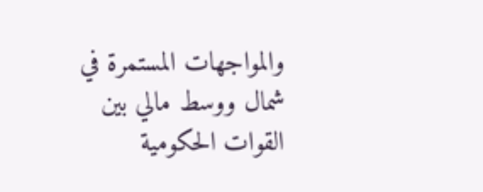والمواجهات المستمرة في شمال ووسط مالي بين القوات الحكومية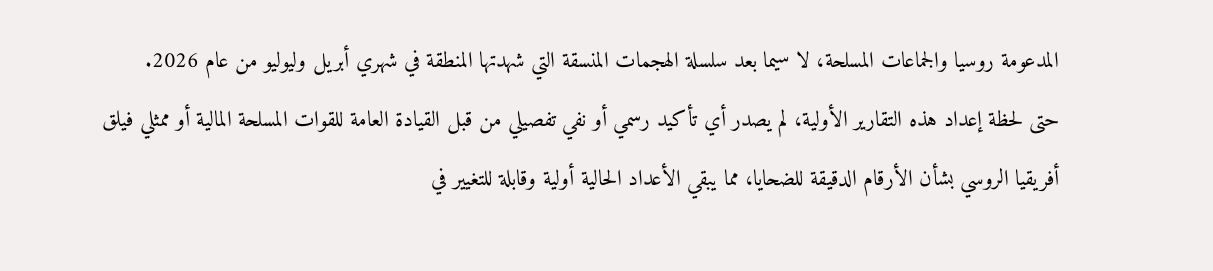المدعومة روسيا والجماعات المسلحة، لا سيما بعد سلسلة الهجمات المنسقة التي شهدتها المنطقة في شهري أبريل وليوليو من عام 2026.
حتى لحظة إعداد هذه التقارير الأولية، لم يصدر أي تأكيد رسمي أو نفي تفصيلي من قبل القيادة العامة للقوات المسلحة المالية أو ممثلي فيلق أفريقيا الروسي بشأن الأرقام الدقيقة للضحايا، مما يبقي الأعداد الحالية أولية وقابلة للتغيير في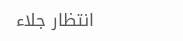انتظار جلاء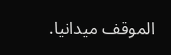الموقف ميدانيا.